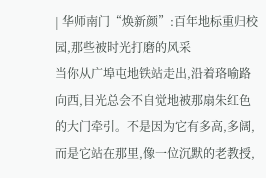| 华师南门“焕新颜”:百年地标重归校园,那些被时光打磨的风采
当你从广埠屯地铁站走出,沿着珞喻路向西,目光总会不自觉地被那扇朱红色的大门牵引。不是因为它有多高,多阔,而是它站在那里,像一位沉默的老教授,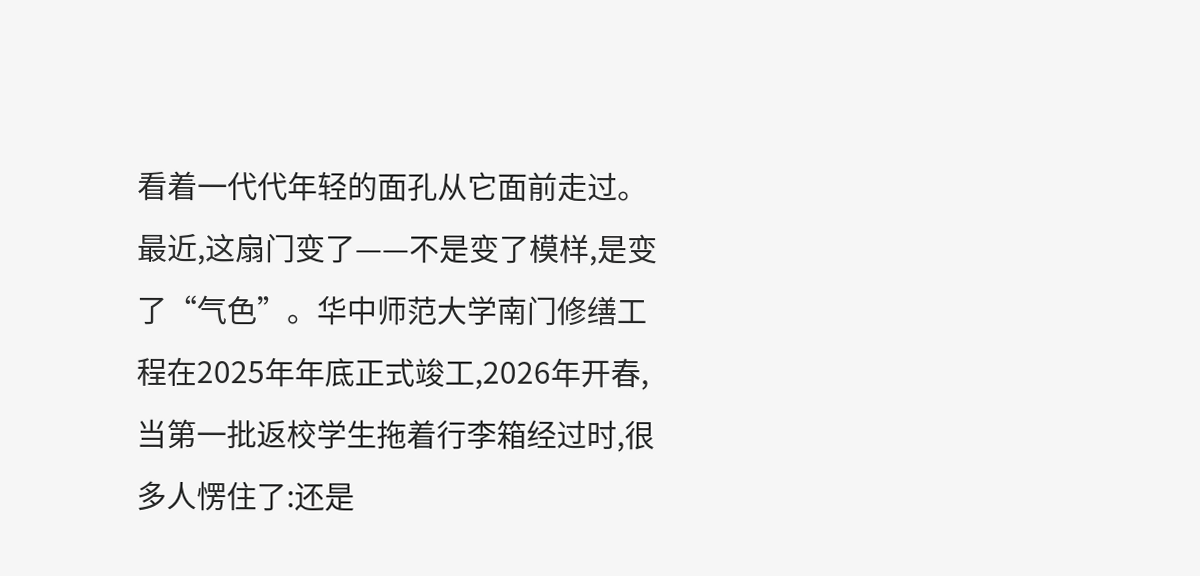看着一代代年轻的面孔从它面前走过。最近,这扇门变了——不是变了模样,是变了“气色”。华中师范大学南门修缮工程在2025年年底正式竣工,2026年开春,当第一批返校学生拖着行李箱经过时,很多人愣住了:还是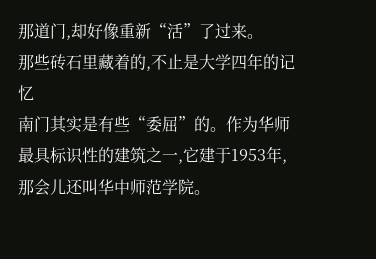那道门,却好像重新“活”了过来。
那些砖石里藏着的,不止是大学四年的记忆
南门其实是有些“委屈”的。作为华师最具标识性的建筑之一,它建于1953年,那会儿还叫华中师范学院。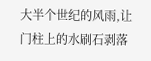大半个世纪的风雨,让门柱上的水刷石剥落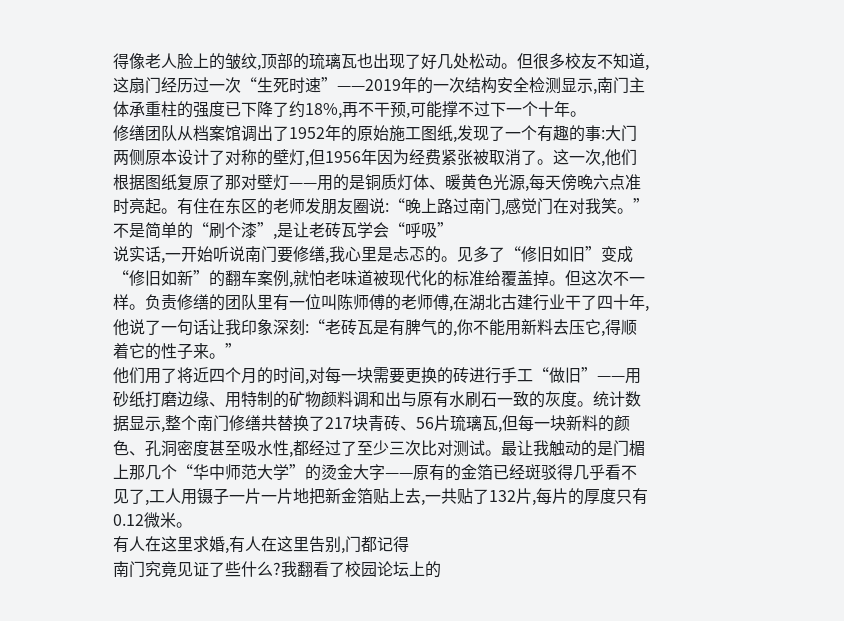得像老人脸上的皱纹,顶部的琉璃瓦也出现了好几处松动。但很多校友不知道,这扇门经历过一次“生死时速”——2019年的一次结构安全检测显示,南门主体承重柱的强度已下降了约18%,再不干预,可能撑不过下一个十年。
修缮团队从档案馆调出了1952年的原始施工图纸,发现了一个有趣的事:大门两侧原本设计了对称的壁灯,但1956年因为经费紧张被取消了。这一次,他们根据图纸复原了那对壁灯——用的是铜质灯体、暖黄色光源,每天傍晚六点准时亮起。有住在东区的老师发朋友圈说:“晚上路过南门,感觉门在对我笑。”
不是简单的“刷个漆”,是让老砖瓦学会“呼吸”
说实话,一开始听说南门要修缮,我心里是忐忑的。见多了“修旧如旧”变成“修旧如新”的翻车案例,就怕老味道被现代化的标准给覆盖掉。但这次不一样。负责修缮的团队里有一位叫陈师傅的老师傅,在湖北古建行业干了四十年,他说了一句话让我印象深刻:“老砖瓦是有脾气的,你不能用新料去压它,得顺着它的性子来。”
他们用了将近四个月的时间,对每一块需要更换的砖进行手工“做旧”——用砂纸打磨边缘、用特制的矿物颜料调和出与原有水刷石一致的灰度。统计数据显示,整个南门修缮共替换了217块青砖、56片琉璃瓦,但每一块新料的颜色、孔洞密度甚至吸水性,都经过了至少三次比对测试。最让我触动的是门楣上那几个“华中师范大学”的烫金大字——原有的金箔已经斑驳得几乎看不见了,工人用镊子一片一片地把新金箔贴上去,一共贴了132片,每片的厚度只有0.12微米。
有人在这里求婚,有人在这里告别,门都记得
南门究竟见证了些什么?我翻看了校园论坛上的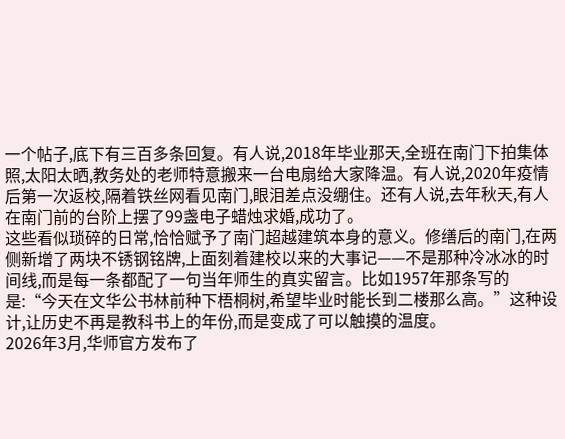一个帖子,底下有三百多条回复。有人说,2018年毕业那天,全班在南门下拍集体照,太阳太晒,教务处的老师特意搬来一台电扇给大家降温。有人说,2020年疫情后第一次返校,隔着铁丝网看见南门,眼泪差点没绷住。还有人说,去年秋天,有人在南门前的台阶上摆了99盏电子蜡烛求婚,成功了。
这些看似琐碎的日常,恰恰赋予了南门超越建筑本身的意义。修缮后的南门,在两侧新增了两块不锈钢铭牌,上面刻着建校以来的大事记——不是那种冷冰冰的时间线,而是每一条都配了一句当年师生的真实留言。比如1957年那条写的是:“今天在文华公书林前种下梧桐树,希望毕业时能长到二楼那么高。”这种设计,让历史不再是教科书上的年份,而是变成了可以触摸的温度。
2026年3月,华师官方发布了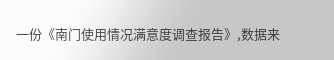一份《南门使用情况满意度调查报告》,数据来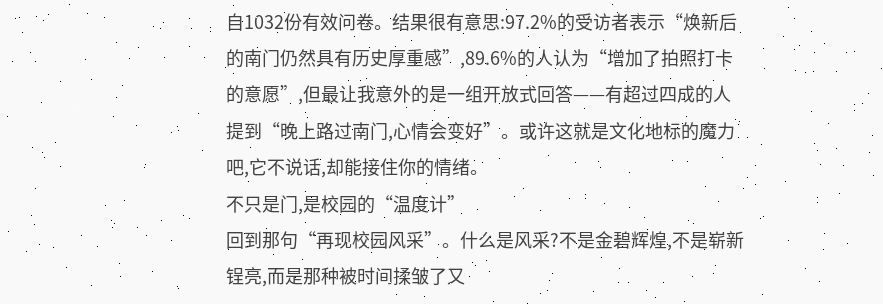自1032份有效问卷。结果很有意思:97.2%的受访者表示“焕新后的南门仍然具有历史厚重感”,89.6%的人认为“增加了拍照打卡的意愿”,但最让我意外的是一组开放式回答——有超过四成的人提到“晚上路过南门,心情会变好”。或许这就是文化地标的魔力吧,它不说话,却能接住你的情绪。
不只是门,是校园的“温度计”
回到那句“再现校园风采”。什么是风采?不是金碧辉煌,不是崭新锃亮,而是那种被时间揉皱了又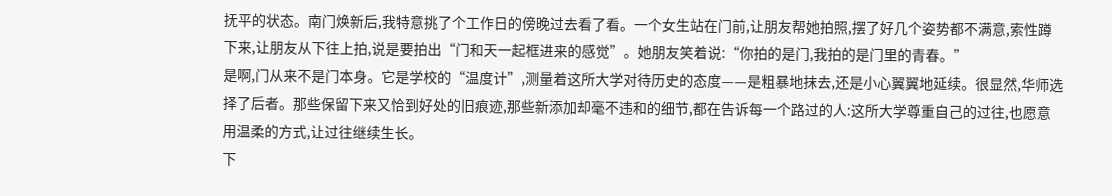抚平的状态。南门焕新后,我特意挑了个工作日的傍晚过去看了看。一个女生站在门前,让朋友帮她拍照,摆了好几个姿势都不满意,索性蹲下来,让朋友从下往上拍,说是要拍出“门和天一起框进来的感觉”。她朋友笑着说:“你拍的是门,我拍的是门里的青春。”
是啊,门从来不是门本身。它是学校的“温度计”,测量着这所大学对待历史的态度——是粗暴地抹去,还是小心翼翼地延续。很显然,华师选择了后者。那些保留下来又恰到好处的旧痕迹,那些新添加却毫不违和的细节,都在告诉每一个路过的人:这所大学尊重自己的过往,也愿意用温柔的方式,让过往继续生长。
下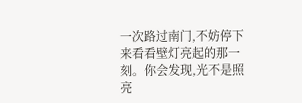一次路过南门,不妨停下来看看壁灯亮起的那一刻。你会发现,光不是照亮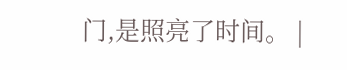门,是照亮了时间。 |